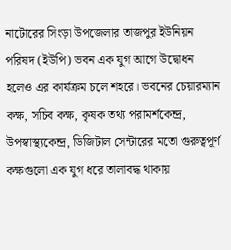নাটোরের সিংড়া উপজেলার তাজপুর ইউনিয়ন পরিষদ (ইউপি) ভবন এক যুগ আগে উদ্বোধন হলেও এর কার্যক্রম চলে শহরে। ভবনের চেয়ারম্যান কক্ষ, সচিব কক্ষ, কৃষক তথ্য পরামর্শকেন্দ্র, উপস্বাস্থ্যকেন্দ্র, ডিজিটাল সেন্টারের মতো গুরুত্বপূর্ণ কক্ষগুলো এক যুগ ধরে তালাবদ্ধ থাকায়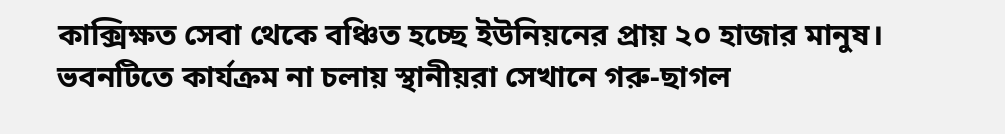কাক্সিক্ষত সেবা থেকে বঞ্চিত হচ্ছে ইউনিয়নের প্রায় ২০ হাজার মানুষ। ভবনটিতে কার্যক্রম না চলায় স্থানীয়রা সেখানে গরু-ছাগল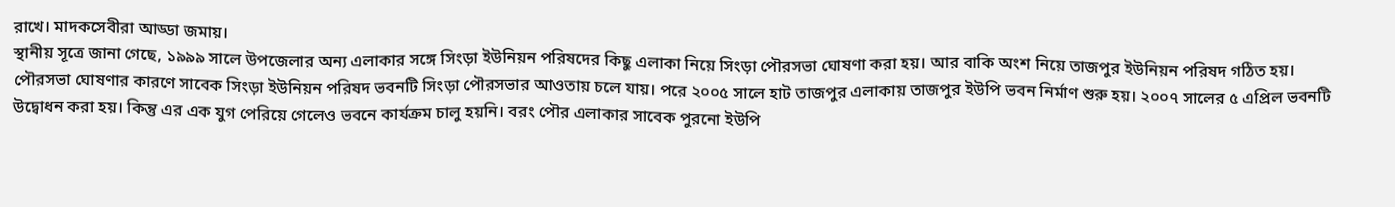রাখে। মাদকসেবীরা আড্ডা জমায়।
স্থানীয় সূত্রে জানা গেছে, ১৯৯৯ সালে উপজেলার অন্য এলাকার সঙ্গে সিংড়া ইউনিয়ন পরিষদের কিছু এলাকা নিয়ে সিংড়া পৌরসভা ঘোষণা করা হয়। আর বাকি অংশ নিয়ে তাজপুর ইউনিয়ন পরিষদ গঠিত হয়। পৌরসভা ঘোষণার কারণে সাবেক সিংড়া ইউনিয়ন পরিষদ ভবনটি সিংড়া পৌরসভার আওতায় চলে যায়। পরে ২০০৫ সালে হাট তাজপুর এলাকায় তাজপুর ইউপি ভবন নির্মাণ শুরু হয়। ২০০৭ সালের ৫ এপ্রিল ভবনটি উদ্বোধন করা হয়। কিন্তু এর এক যুগ পেরিয়ে গেলেও ভবনে কার্যক্রম চালু হয়নি। বরং পৌর এলাকার সাবেক পুরনো ইউপি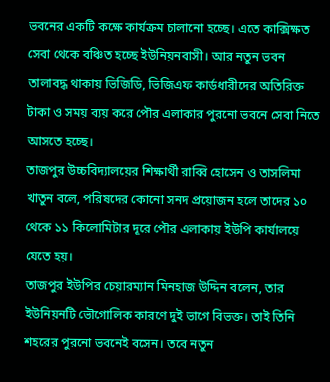ভবনের একটি কক্ষে কার্যক্রম চালানো হচ্ছে। এতে কাক্সিক্ষত সেবা থেকে বঞ্চিত হচ্ছে ইউনিয়নবাসী। আর নতুন ভবন তালাবদ্ধ থাকায় ভিজিডি, ভিজিএফ কার্ডধারীদের অতিরিক্ত টাকা ও সময় ব্যয় করে পৌর এলাকার পুরনো ভবনে সেবা নিতে আসতে হচ্ছে।
তাজপুর উচ্চবিদ্যালয়ের শিক্ষার্থী রাব্বি হোসেন ও তাসলিমা খাতুন বলে, পরিষদের কোনো সনদ প্রয়োজন হলে তাদের ১০ থেকে ১১ কিলোমিটার দূরে পৌর এলাকায় ইউপি কার্যালয়ে যেতে হয়।
তাজপুর ইউপির চেয়ারম্যান মিনহাজ উদ্দিন বলেন, তার ইউনিয়নটি ভৌগোলিক কারণে দুই ভাগে বিভক্ত। তাই তিনি শহরের পুরনো ভবনেই বসেন। তবে নতুন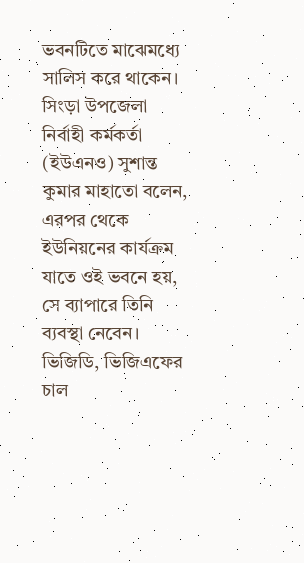ভবনটিতে মাঝেমধ্যে সালিস করে থাকেন।
সিংড়া উপজেলা নির্বাহী কর্মকর্তা (ইউএনও) সুশান্ত কুমার মাহাতো বলেন, এরপর থেকে ইউনিয়নের কার্যক্রম যাতে ওই ভবনে হয়, সে ব্যাপারে তিনি ব্যবস্থা নেবেন। ভিজিডি, ভিজিএফের চাল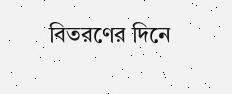বিতরণের দিনে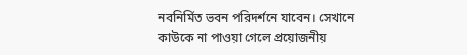নবনির্মিত ভবন পরিদর্শনে যাবেন। সেখানে কাউকে না পাওয়া গেলে প্রয়োজনীয়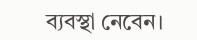ব্যবস্থা নেবেন।